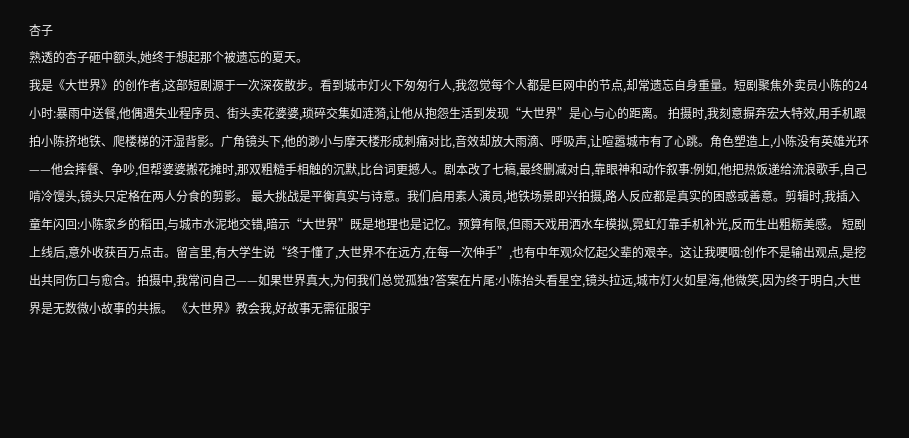杏子
熟透的杏子砸中额头,她终于想起那个被遗忘的夏天。
我是《大世界》的创作者,这部短剧源于一次深夜散步。看到城市灯火下匆匆行人,我忽觉每个人都是巨网中的节点,却常遗忘自身重量。短剧聚焦外卖员小陈的24小时:暴雨中送餐,他偶遇失业程序员、街头卖花婆婆,琐碎交集如涟漪,让他从抱怨生活到发现“大世界”是心与心的距离。 拍摄时,我刻意摒弃宏大特效,用手机跟拍小陈挤地铁、爬楼梯的汗湿背影。广角镜头下,他的渺小与摩天楼形成刺痛对比,音效却放大雨滴、呼吸声,让喧嚣城市有了心跳。角色塑造上,小陈没有英雄光环——他会摔餐、争吵,但帮婆婆搬花摊时,那双粗糙手相触的沉默,比台词更撼人。剧本改了七稿,最终删减对白,靠眼神和动作叙事:例如,他把热饭递给流浪歌手,自己啃冷馒头,镜头只定格在两人分食的剪影。 最大挑战是平衡真实与诗意。我们启用素人演员,地铁场景即兴拍摄,路人反应都是真实的困惑或善意。剪辑时,我插入童年闪回:小陈家乡的稻田,与城市水泥地交错,暗示“大世界”既是地理也是记忆。预算有限,但雨天戏用洒水车模拟,霓虹灯靠手机补光,反而生出粗粝美感。 短剧上线后,意外收获百万点击。留言里,有大学生说“终于懂了,大世界不在远方,在每一次伸手”,也有中年观众忆起父辈的艰辛。这让我哽咽:创作不是输出观点,是挖出共同伤口与愈合。拍摄中,我常问自己——如果世界真大,为何我们总觉孤独?答案在片尾:小陈抬头看星空,镜头拉远,城市灯火如星海,他微笑,因为终于明白,大世界是无数微小故事的共振。 《大世界》教会我,好故事无需征服宇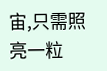宙,只需照亮一粒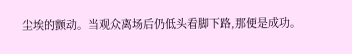尘埃的颤动。当观众离场后仍低头看脚下路,那便是成功。